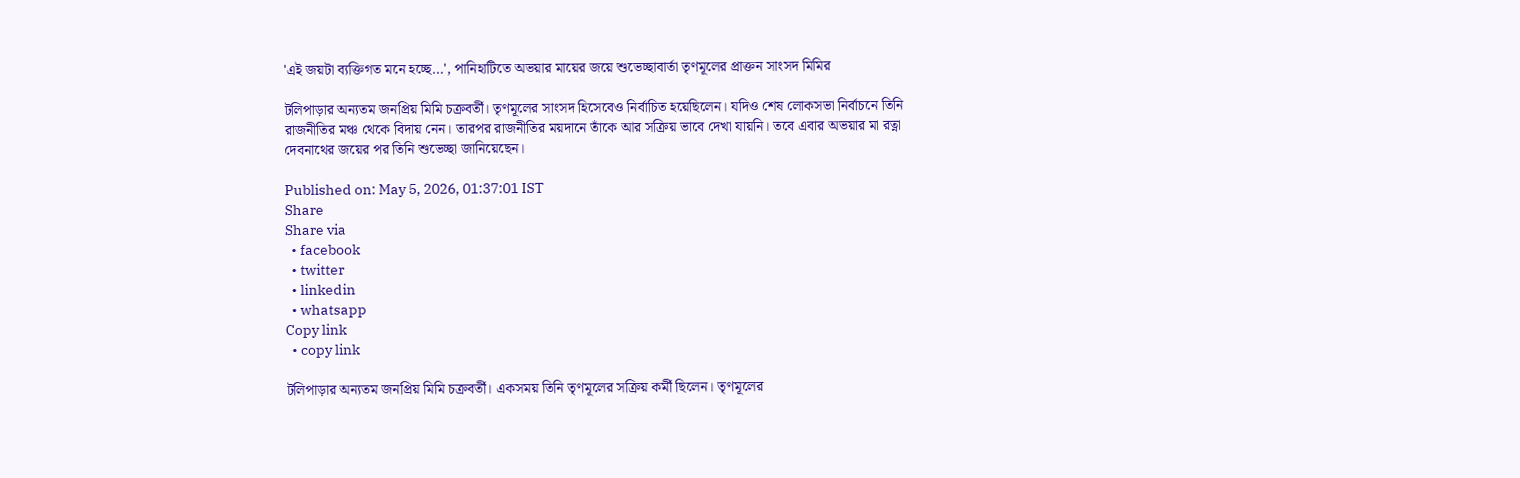'এই জয়টা ব্যক্তিগত মনে হচ্ছে…', পানিহাটিতে অভয়ার মায়ের জয়ে শুভেচ্ছাবার্তা তৃণমূলের প্রাক্তন সাংসদ মিমির

টলিপাড়ার অন্যতম জনপ্রিয় মিমি চক্রবর্তী। তৃণমূলের সাংসদ হিসেবেও নির্বাচিত হয়েছিলেন। যদিও শেষ লোকসভা নির্বাচনে তিনি রাজনীতির মঞ্চ থেকে বিদায় নেন। তারপর রাজনীতির ময়দানে তাঁকে আর সক্রিয় ভাবে দেখা যায়নি। তবে এবার অভয়ার মা রত্না দেবনাথের জয়ের পর তিনি শুভেচ্ছা জানিয়েছেন।

Published on: May 5, 2026, 01:37:01 IST
Share
Share via
  • facebook
  • twitter
  • linkedin
  • whatsapp
Copy link
  • copy link

টলিপাড়ার অন্যতম জনপ্রিয় মিমি চক্রবর্তী। একসময় তিনি তৃণমূলের সক্রিয় কর্মী ছিলেন। তৃণমূলের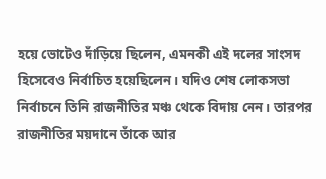হয়ে ভোটেও দাঁড়িয়ে ছিলেন, এমনকী এই দলের সাংসদ হিসেবেও নির্বাচিত হয়েছিলেন। যদিও শেষ লোকসভা নির্বাচনে তিনি রাজনীতির মঞ্চ থেকে বিদায় নেন। তারপর রাজনীতির ময়দানে তাঁকে আর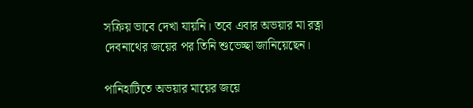সক্রিয় ভাবে দেখা যায়নি। তবে এবার অভয়ার মা রত্না দেবনাথের জয়ের পর তিনি শুভেচ্ছা জানিয়েছেন।

পানিহাটিতে অভয়ার মায়ের জয়ে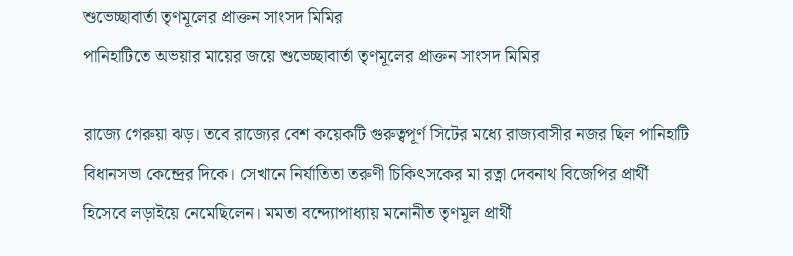শুভেচ্ছাবার্তা তৃণমূলের প্রাক্তন সাংসদ মিমির
পানিহাটিতে অভয়ার মায়ের জয়ে শুভেচ্ছাবার্তা তৃণমূলের প্রাক্তন সাংসদ মিমির

রাজ্যে গেরুয়া ঝড়। তবে রাজ্যের বেশ কয়েকটি গুরুত্বপূর্ণ সিটের মধ্যে রাজ্যবাসীর নজর ছিল পানিহাটি বিধানসভা কেন্দ্রের দিকে। সেখানে নির্যাতিতা তরুণী চিকিৎসকের মা রত্না দেবনাথ বিজেপির প্রার্থী হিসেবে লড়াইয়ে নেমেছিলেন। মমতা বন্দ্যোপাধ্যায় মনোনীত তৃণমূল প্রার্থী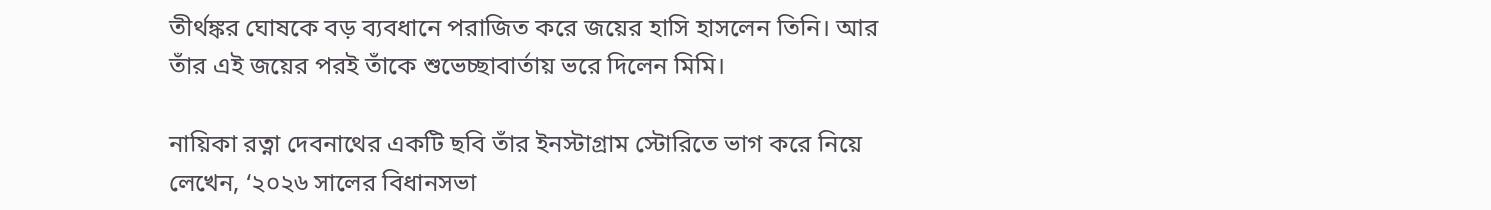তীর্থঙ্কর ঘোষকে বড় ব্যবধানে পরাজিত করে জয়ের হাসি হাসলেন তিনি। আর তাঁর এই জয়ের পরই তাঁকে শুভেচ্ছাবার্তায় ভরে দিলেন মিমি।

নায়িকা রত্না দেবনাথের একটি ছবি তাঁর ইনস্টাগ্রাম স্টোরিতে ভাগ করে নিয়ে লেখেন, ‘২০২৬ সালের বিধানসভা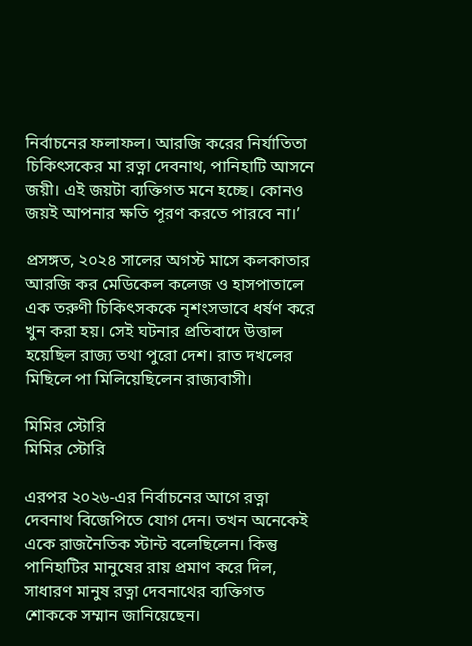নির্বাচনের ফলাফল। আরজি করের নির্যাতিতা চিকিৎসকের মা রত্না দেবনাথ, পানিহাটি আসনে জয়ী। এই জয়টা ব্যক্তিগত মনে হচ্ছে। কোনও জয়ই আপনার ক্ষতি পূরণ করতে পারবে না।’

প্রসঙ্গত, ২০২৪ সালের অগস্ট মাসে কলকাতার আরজি কর মেডিকেল কলেজ ও হাসপাতালে এক তরুণী চিকিৎসককে নৃশংসভাবে ধর্ষণ করে খুন করা হয়। সেই ঘটনার প্রতিবাদে উত্তাল হয়েছিল রাজ্য তথা পুরো দেশ। রাত দখলের মিছিলে পা মিলিয়েছিলেন রাজ্যবাসী।

মিমির স্টোরি
মিমির স্টোরি

এরপর ২০২৬-এর নির্বাচনের আগে রত্না দেবনাথ বিজেপিতে যোগ দেন। তখন অনেকেই একে রাজনৈতিক স্টান্ট বলেছিলেন। কিন্তু পানিহাটির মানুষের রায় প্রমাণ করে দিল, সাধারণ মানুষ রত্না দেবনাথের ব্যক্তিগত শোককে সম্মান জানিয়েছেন।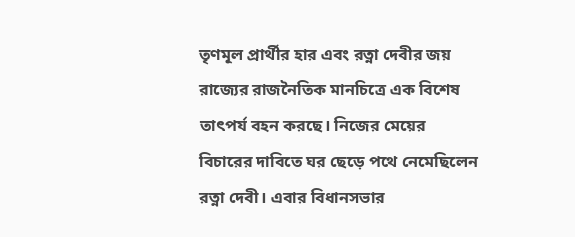তৃণমূল প্রার্থীর হার এবং রত্না দেবীর জয় রাজ্যের রাজনৈতিক মানচিত্রে এক বিশেষ তাৎপর্য বহন করছে। নিজের মেয়ের বিচারের দাবিতে ঘর ছেড়ে পথে নেমেছিলেন রত্না দেবী। এবার বিধানসভার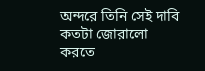অন্দরে তিনি সেই দাবি কতটা জোরালো করতে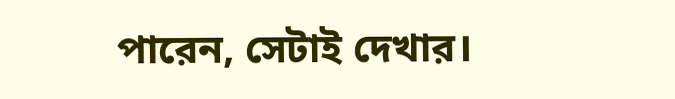পারেন, সেটাই দেখার।